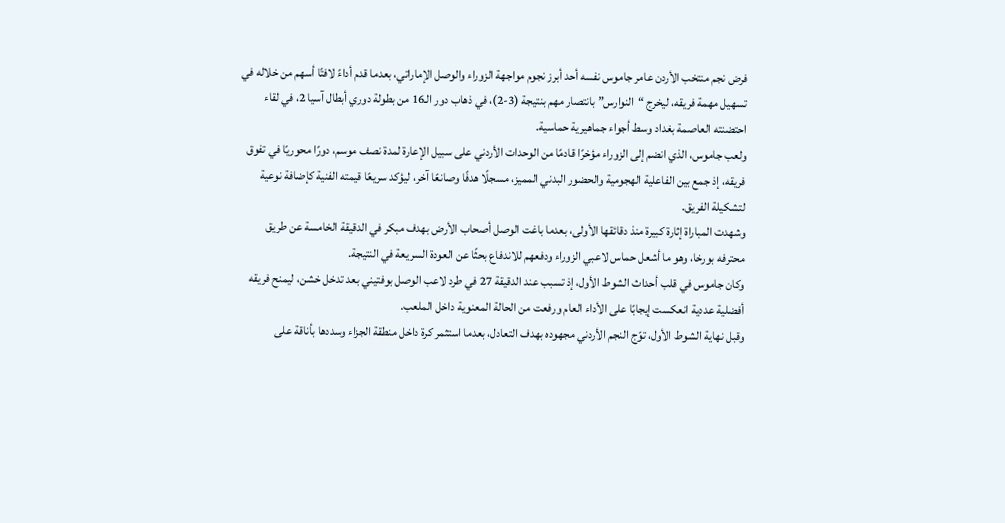فرض نجم منتخب الأردن عامر جاموس نفسه أحد أبرز نجوم مواجهة الزوراء والوصل الإماراتي، بعدما قدم أداءً لافتًا أسهم من خلاله في تسهيل مهمة فريقه، ليخرج “النوارس” بانتصار مهم بنتيجة (3-2)، في ذهاب دور الـ16 من بطولة دوري أبطال آسيا 2، في لقاء احتضنته العاصمة بغداد وسط أجواء جماهيرية حماسية.
ولعب جاموس، الذي انضم إلى الزوراء مؤخرًا قادمًا من الوحدات الأردني على سبيل الإعارة لمدة نصف موسم، دورًا محوريًا في تفوق فريقه، إذ جمع بين الفاعلية الهجومية والحضور البدني المميز، مسجلًا هدفًا وصانعًا آخر، ليؤكد سريعًا قيمته الفنية كإضافة نوعية لتشكيلة الفريق.
وشهدت المباراة إثارة كبيرة منذ دقائقها الأولى، بعدما باغت الوصل أصحاب الأرض بهدف مبكر في الدقيقة الخامسة عن طريق محترفه بورخا، وهو ما أشعل حماس لاعبي الزوراء ودفعهم للاندفاع بحثًا عن العودة السريعة في النتيجة.
وكان جاموس في قلب أحداث الشوط الأول، إذ تسبب عند الدقيقة 27 في طرد لاعب الوصل بوفتيني بعد تدخل خشن، ليمنح فريقه أفضلية عددية انعكست إيجابًا على الأداء العام ورفعت من الحالة المعنوية داخل الملعب.
وقبل نهاية الشوط الأول، توّج النجم الأردني مجهوده بهدف التعادل، بعدما استثمر كرة داخل منطقة الجزاء وسددها بأناقة على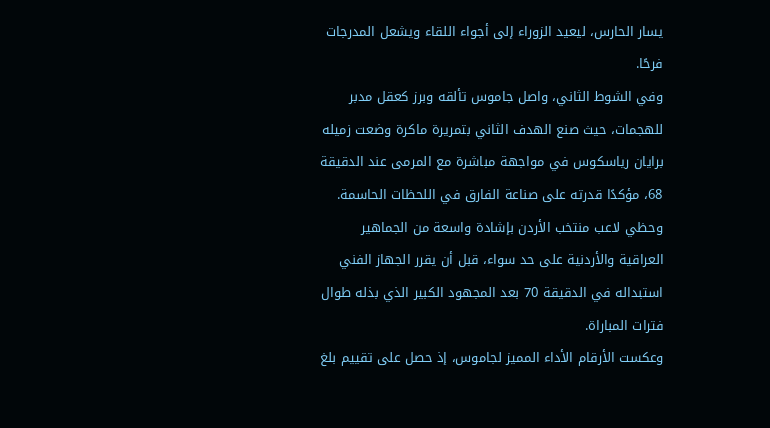يسار الحارس، ليعيد الزوراء إلى أجواء اللقاء ويشعل المدرجات فرحًا.
وفي الشوط الثاني، واصل جاموس تألقه وبرز كعقل مدبر للهجمات، حيث صنع الهدف الثاني بتمريرة ماكرة وضعت زميله برايان رياسكوس في مواجهة مباشرة مع المرمى عند الدقيقة 68، مؤكدًا قدرته على صناعة الفارق في اللحظات الحاسمة.
وحظي لاعب منتخب الأردن بإشادة واسعة من الجماهير العراقية والأردنية على حد سواء، قبل أن يقرر الجهاز الفني استبداله في الدقيقة 70 بعد المجهود الكبير الذي بذله طوال فترات المباراة.
وعكست الأرقام الأداء المميز لجاموس، إذ حصل على تقييم بلغ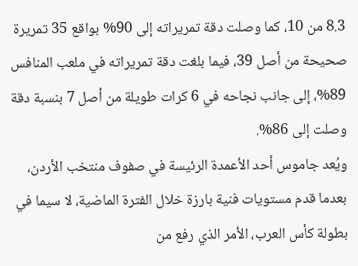8.3 من 10، كما وصلت دقة تمريراته إلى 90% بواقع 35 تمريرة صحيحة من أصل 39، فيما بلغت دقة تمريراته في ملعب المنافس 89%، إلى جانب نجاحه في 6 كرات طويلة من أصل 7 بنسبة دقة وصلت إلى 86%.
ويُعد جاموس أحد الأعمدة الرئيسة في صفوف منتخب الأردن، بعدما قدم مستويات فنية بارزة خلال الفترة الماضية، لا سيما في بطولة كأس العرب، الأمر الذي رفع من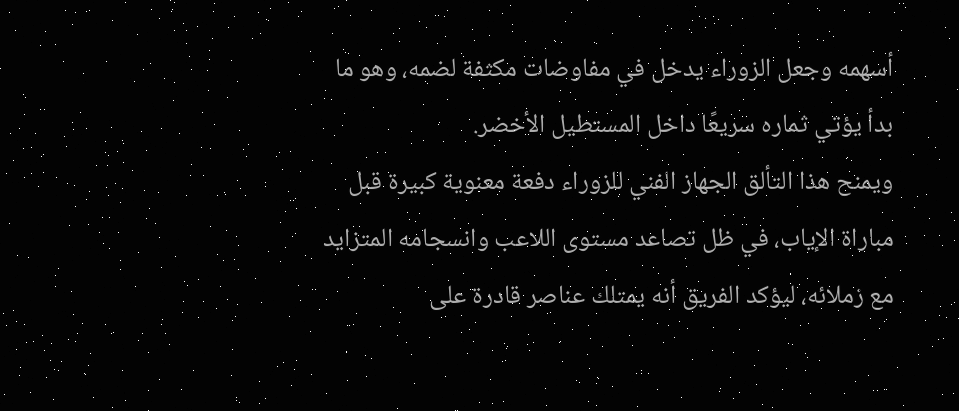أسهمه وجعل الزوراء يدخل في مفاوضات مكثفة لضمه، وهو ما بدأ يؤتي ثماره سريعًا داخل المستطيل الأخضر.
ويمنح هذا التألق الجهاز الفني للزوراء دفعة معنوية كبيرة قبل مباراة الإياب، في ظل تصاعد مستوى اللاعب وانسجامه المتزايد مع زملائه، ليؤكد الفريق أنه يمتلك عناصر قادرة على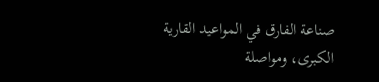صناعة الفارق في المواعيد القارية الكبرى، ومواصلة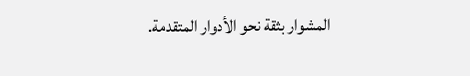المشوار بثقة نحو الأدوار المتقدمة.